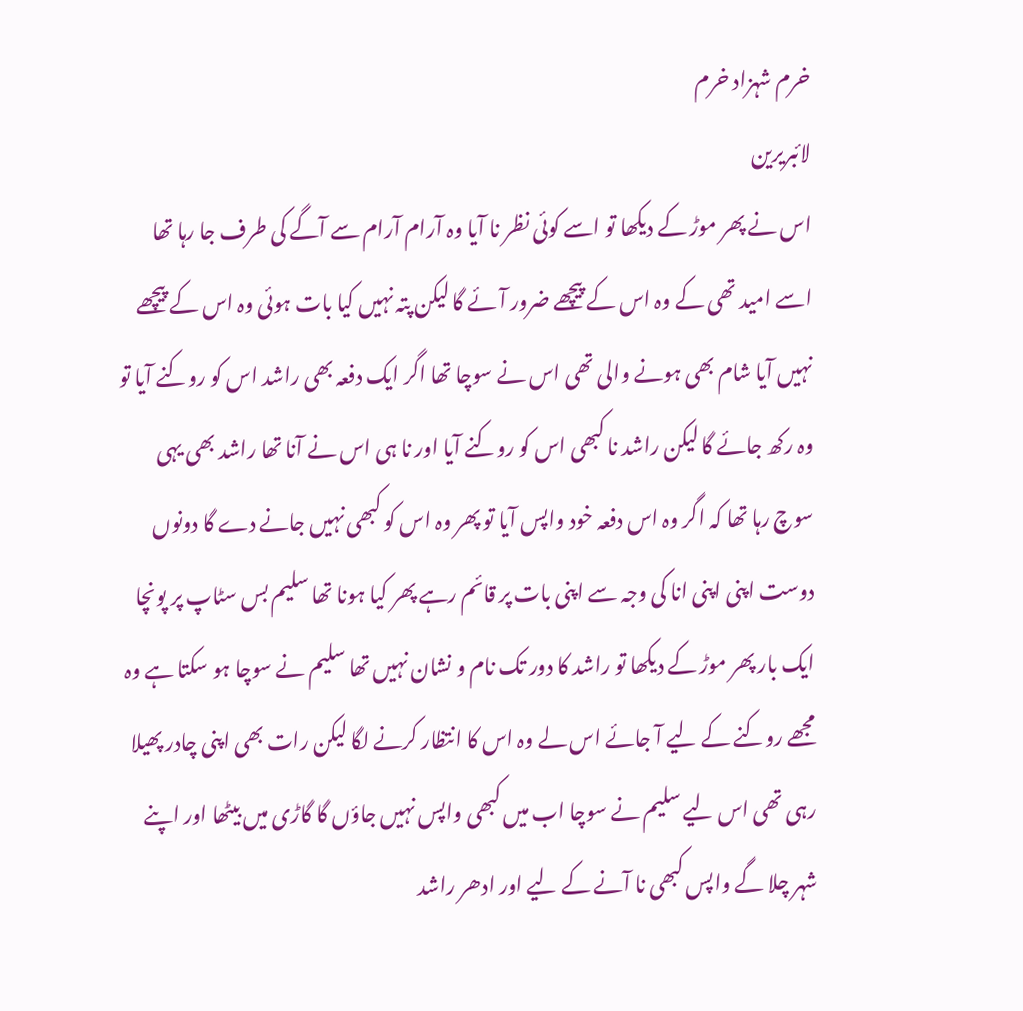خرم شہزاد خرم
لائبریرین
اس نے پھر موڑ کے دیکھا تو اسے کوئی نظر نا آیا وہ آرام آرام سے آگے کی طرف جا رہا تھا اسے امید تھی کے وہ اس کے پیچھے ضرور آئے گا لیکن پتہ نہیں کیا بات ہوئی وہ اس کے پیچھے نہیں آیا شام بھی ہونے والی تھی اس نے سوچا تھا اگر ایک دفعہ بھی راشد اس کو روکنے آیا تو وہ رکھ جائے گا لیکن راشد نا کبھی اس کو روکنے آیا اور نا ہی اس نے آنا تھا راشد بھی یہی سوچ رہا تھا کہ اگر وہ اس دفعہ خود واپس آیا تو پھر وہ اس کو کبھی نہیں جانے دے گا دونوں دوست اپنی اپنی انا کی وجہ سے اپنی بات پر قائم رہے پھر کیا ہونا تھا سلیم بس سٹاپ پر پونچا ایک بار پھر موڑ کے دیکھا تو راشد کا دور تک نام و نشان نہیں تھا سلیم نے سوچا ہو سکتا ہے وہ مجھے روکنے کے لیے آ جائے اس لے وہ اس کا انتظار کرنے لگا لیکن رات بھی اپنی چادر پھیلا رہی تھی اس لیے سلیم نے سوچا اب میں کبھی واپس نہیں جاؤں گا گاڑی میں بیٹھا اور اپنے شہر چلا گے واپس کبھی نا آنے کے لیے اور ادھر راشد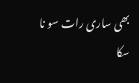بھی ساری رات سو نا سکا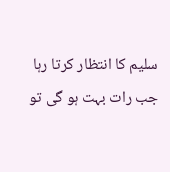سلیم کا انتظار کرتا رہا جب رات بہت ہو گی تو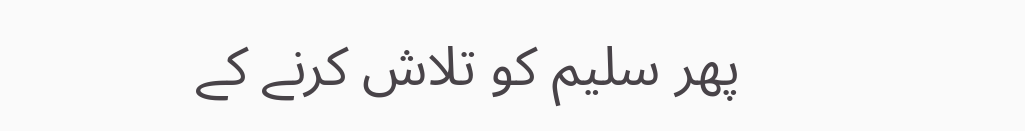پھر سلیم کو تلاش کرنے کے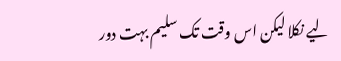لیے نکلا لیکن اس وقت تک سلیم بہت دور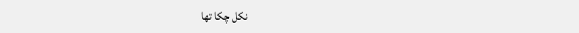نکل چکا تھا